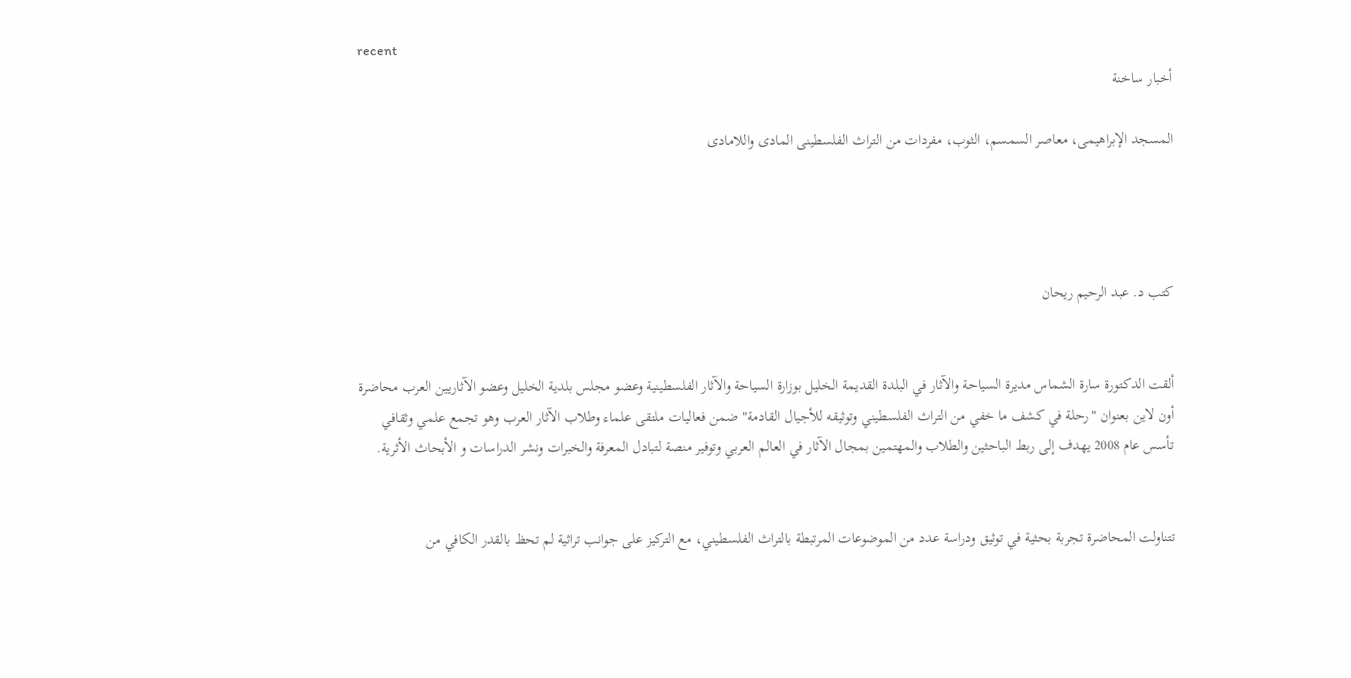recent
أخبار ساخنة

المسجد الإبراهيمى، معاصر السمسم، الثوب، مفردات من التراث الفلسطينى المادى واللامادى




كتب د. عبد الرحيم ريحان


ألقت الدكتورة سارة الشماس مديرة السياحة والآثار في البلدة القديمة الخليل بوزارة السياحة والآثار الفلسطينية وعضو مجلس بلدية الخليل وعضو الآثاريين العرب محاضرة أون لاين بعنوان "رحلة في كشف ما خفي من التراث الفلسطيني وتوثيقه للأجيال القادمة" ضمن فعاليات ملتقى علماء وطلاب الآثار العرب وهو تجمع علمي وثقافي تأسس عام 2008 يهدف إلى ربط الباحثين والطلاب والمهتمين بمجال الآثار في العالم العربي وتوفير منصة لتبادل المعرفة والخبرات ونشر الدراسات و الأبحاث الأثرية.


تتناولت المحاضرة تجربة بحثية في توثيق ودراسة عدد من الموضوعات المرتبطة بالتراث الفلسطيني، مع التركيز على جوانب تراثية لم تحظ بالقدر الكافي من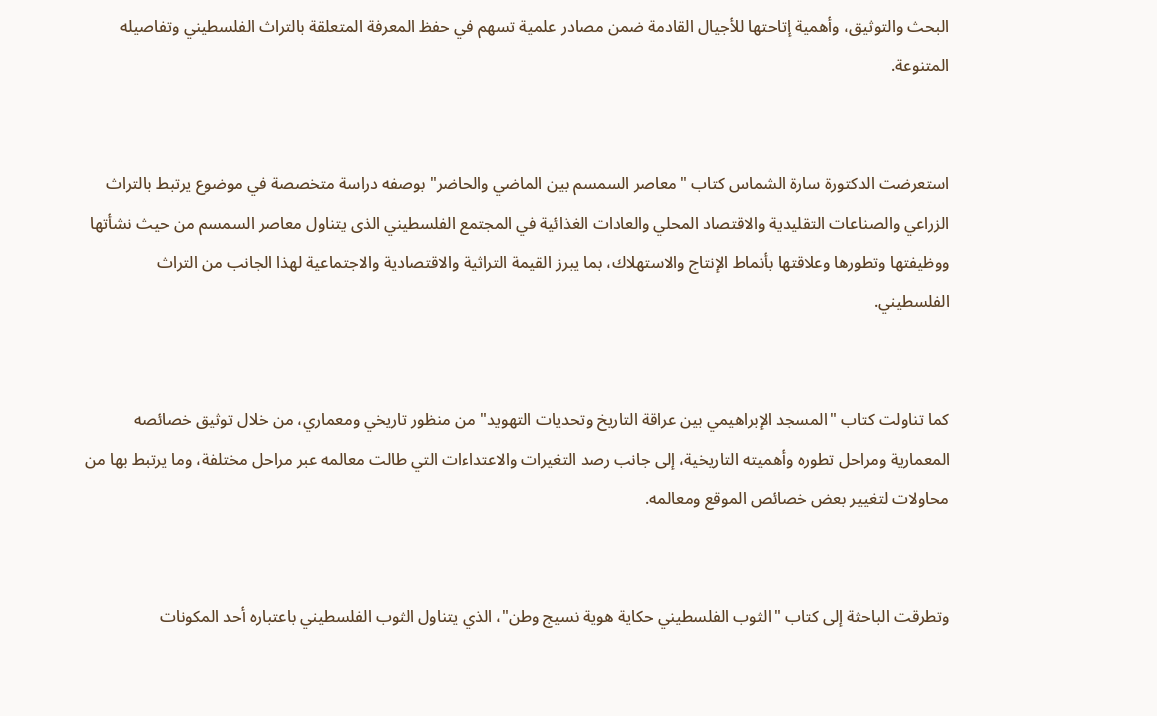البحث والتوثيق، وأهمية إتاحتها للأجيال القادمة ضمن مصادر علمية تسهم في حفظ المعرفة المتعلقة بالتراث الفلسطيني وتفاصيله المتنوعة.


استعرضت الدكتورة سارة الشماس كتاب "معاصر السمسم بين الماضي والحاضر" بوصفه دراسة متخصصة في موضوع يرتبط بالتراث الزراعي والصناعات التقليدية والاقتصاد المحلي والعادات الغذائية في المجتمع الفلسطيني الذى يتناول معاصر السمسم من حيث نشأتها ووظيفتها وتطورها وعلاقتها بأنماط الإنتاج والاستهلاك، بما يبرز القيمة التراثية والاقتصادية والاجتماعية لهذا الجانب من التراث الفلسطيني.


كما تناولت كتاب "المسجد الإبراهيمي بين عراقة التاريخ وتحديات التهويد" من منظور تاريخي ومعماري، من خلال توثيق خصائصه المعمارية ومراحل تطوره وأهميته التاريخية، إلى جانب رصد التغيرات والاعتداءات التي طالت معالمه عبر مراحل مختلفة، وما يرتبط بها من محاولات لتغيير بعض خصائص الموقع ومعالمه.


وتطرقت الباحثة إلى كتاب "الثوب الفلسطيني حكاية هوية نسيج وطن"، الذي يتناول الثوب الفلسطيني باعتباره أحد المكونات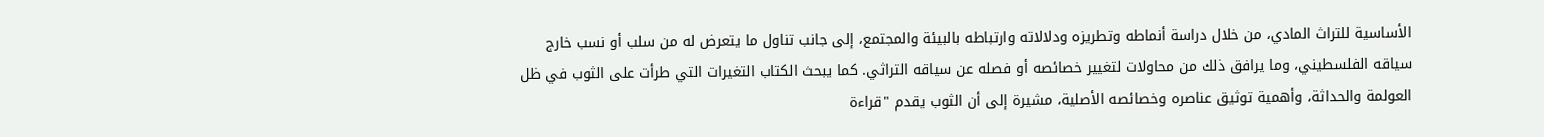الأساسية للتراث المادي، من خلال دراسة أنماطه وتطريزه ودلالاته وارتباطه بالبيئة والمجتمع، إلى جانب تناول ما يتعرض له من سلب أو نسب خارج سياقه الفلسطيني، وما يرافق ذلك من محاولات لتغيير خصائصه أو فصله عن سياقه التراثي. كما يبحث الكتاب التغيرات التي طرأت على الثوب في ظل العولمة والحداثة، وأهمية توثيق عناصره وخصائصه الأصلية، مشيرة إلى أن الثوب يقدم "قراءة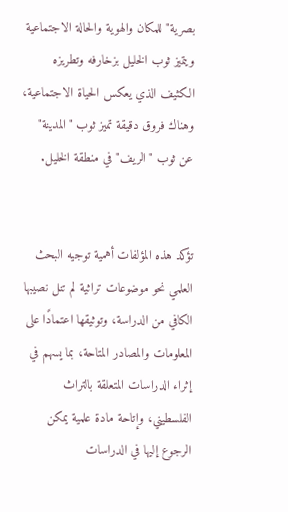بصرية" للمكان والهوية والحالة الاجتماعية ويتميز ثوب الخليل بزخارفه وتطريزه الكثيف الذي يعكس الحياة الاجتماعية، وهناك فروق دقيقة تميز ثوب "المدينة" عن ثوب "الريف" في منطقة الخليل.


تؤكد هذه المؤلفات أهمية توجيه البحث العلمي نحو موضوعات تراثية لم تنل نصيبها الكافي من الدراسة، وتوثيقها اعتمادًا على المعلومات والمصادر المتاحة، بما يسهم في إثراء الدراسات المتعلقة بالتراث الفلسطيني، وإتاحة مادة علمية يمكن الرجوع إليها في الدراسات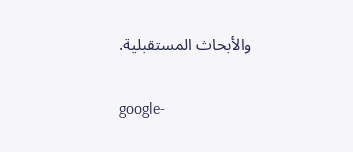والأبحاث المستقبلية.

google-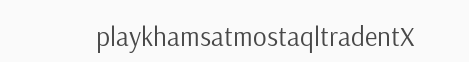playkhamsatmostaqltradentX